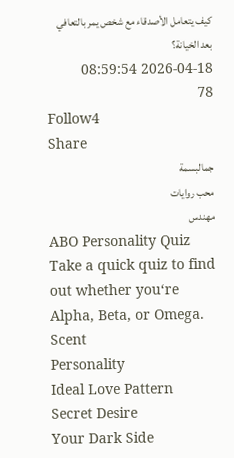كيف يتعامل الأصدقاء مع شخص يمر بالتعافي بعد الخيانة؟
2026-04-18 08:59:54
78
Follow4
Share
جمالبسمة
محب روايات
مهندس
ABO Personality Quiz
Take a quick quiz to find out whether you‘re Alpha, Beta, or Omega.
Scent
Personality
Ideal Love Pattern
Secret Desire
Your Dark Side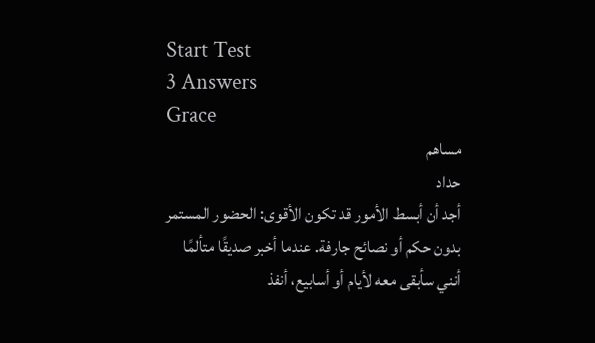Start Test
3 Answers
Grace
مساهم
حداد
أجد أن أبسط الأمور قد تكون الأقوى: الحضور المستمر بدون حكم أو نصائح جارفة. عندما أخبر صديقًا متألمًا أنني سأبقى معه لأيام أو أسابيع، أنفذ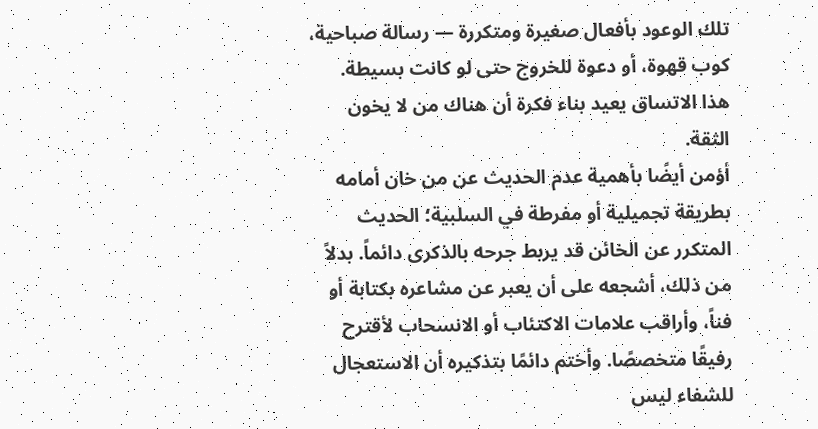تلك الوعود بأفعال صغيرة ومتكررة — رسالة صباحية، كوب قهوة، أو دعوة للخروج حتى لو كانت بسيطة. هذا الاتساق يعيد بناء فكرة أن هناك من لا يخون الثقة.
أؤمن أيضًا بأهمية عدم الحديث عن من خان أمامه بطريقة تجميلية أو مفرطة في السلبية؛ الحديث المتكرر عن الخائن قد يربط جرحه بالذكرى دائماً. بدلاً من ذلك، أشجعه على أن يعبر عن مشاعره بكتابة أو فناً، وأراقب علامات الاكتئاب أو الانسحاب لأقترح رفيقًا متخصصًا. وأختم دائمًا بتذكيره أن الاستعجال للشفاء ليس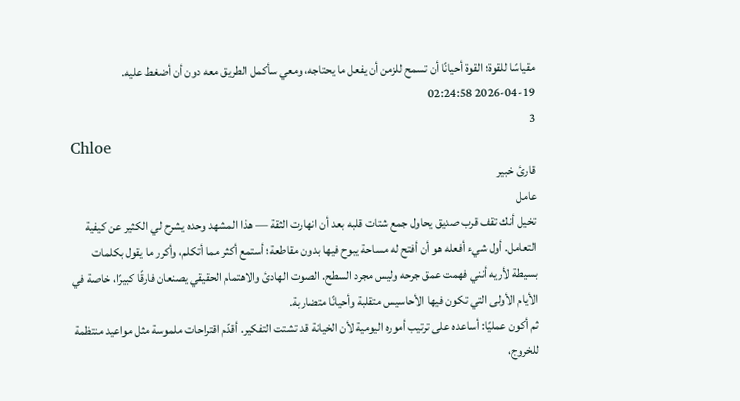مقياسًا للقوة؛ القوة أحيانًا أن تسمح للزمن أن يفعل ما يحتاجه، ومعي سأكمل الطريق معه دون أن أضغط عليه.
2026-04-19 02:24:58
3
Chloe
قارئ خبير
عامل
تخيل أنك تقف قرب صديق يحاول جمع شتات قلبه بعد أن انهارت الثقة — هذا المشهد وحده يشرح لي الكثير عن كيفية التعامل. أول شيء أفعله هو أن أفتح له مساحة يبوح فيها بدون مقاطعة؛ أستمع أكثر مما أتكلم، وأكرر ما يقول بكلمات بسيطة لأريه أنني فهمت عمق جرحه وليس مجرد السطح. الصوت الهادئ والاهتمام الحقيقي يصنعان فارقًا كبيرًا، خاصة في الأيام الأولى التي تكون فيها الأحاسيس متقلبة وأحيانًا متضاربة.
ثم أكون عمليًا: أساعده على ترتيب أموره اليومية لأن الخيانة قد تشتت التفكير. أقدّم اقتراحات ملموسة مثل مواعيد منتظمة للخروج،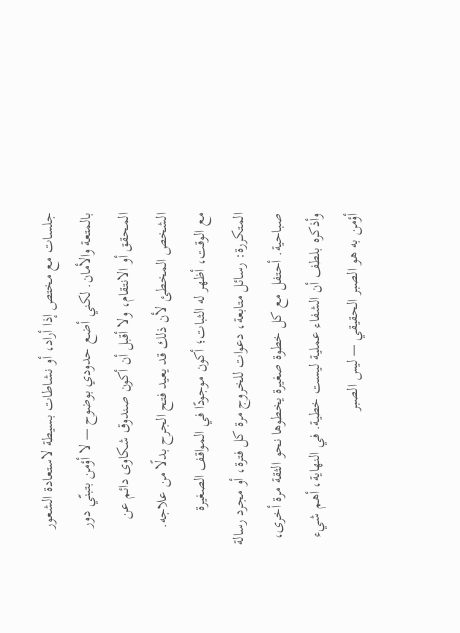جلسات مع مختص إذا أراد، أو نشاطات بسيطة لاستعادة الشعور بالمتعة والأمان. لكني أضع حدودي بوضوح — لا أؤمن بتبنّي دور المحقق أو الانتقام، ولا أقبل أن أكون صندوق شكاوى دائم عن الشخص المخطئ لأن ذلك قد يعيد فتح الجرح بدلًا من علاجه.
مع الوقت، أظهر له الثبات؛ أكون موجودًا في المواقف الصغيرة المتكررة: رسائل متابعة، دعوات للخروج مرة كل فترة، أو مجرد رسالة صباحية. أحتفل مع كل خطوة صغيرة يخطوها نحو الثقة مرة أخرى، وأذكره بلطف أن الشفاء عملية ليست خطية. في النهاية، أهم شيء أؤمن به هو الصبر الحقيقي — ليس الصبر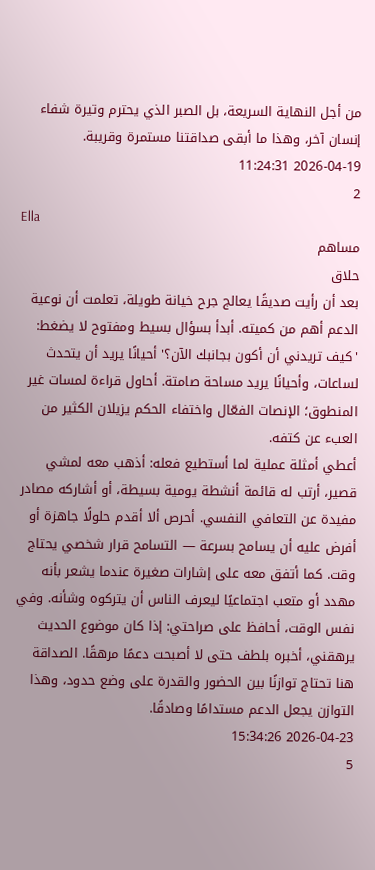من أجل النهاية السريعة، بل الصبر الذي يحترم وتيرة شفاء إنسان آخر، وهذا ما أبقى صداقتنا مستمرة وقريبة.
2026-04-19 11:24:31
2
Ella
مساهم
حلاق
بعد أن رأيت صديقًا يعالج جرح خيانة طويلة، تعلمت أن نوعية الدعم أهم من كميته. أبدأ بسؤال بسيط ومفتوح لا يضغط: 'كيف تريدني أن أكون بجانبك الآن؟' أحيانًا يريد أن يتحدث لساعات، وأحيانًا يريد مساحة صامتة. أحاول قراءة لمسات غير المنطوق؛ الإنصات الفعّال واختفاء الحكم يزيلان الكثير من العبء عن كتفه.
أعطي أمثلة عملية لما أستطيع فعله: أذهب معه لمشي قصير، أرتب له قائمة أنشطة يومية بسيطة، أو أشاركه مصادر مفيدة عن التعافي النفسي. أحرص ألا أقدم حلولًا جاهزة أو أفرض عليه أن يسامح بسرعة — التسامح قرار شخصي يحتاج وقت. كما أتفق معه على إشارات صغيرة عندما يشعر بأنه مهدد أو متعب اجتماعيًا ليعرف الناس أن يتركوه وشأنه. وفي نفس الوقت، أحافظ على صراحتي: إذا كان موضوع الحديث يرهقني، أخبره بلطف حتى لا أصبحت دعمًا مرهقًا. الصداقة هنا تحتاج توازنًا بين الحضور والقدرة على وضع حدود، وهذا التوازن يجعل الدعم مستدامًا وصادقًا.
2026-04-23 15:34:26
5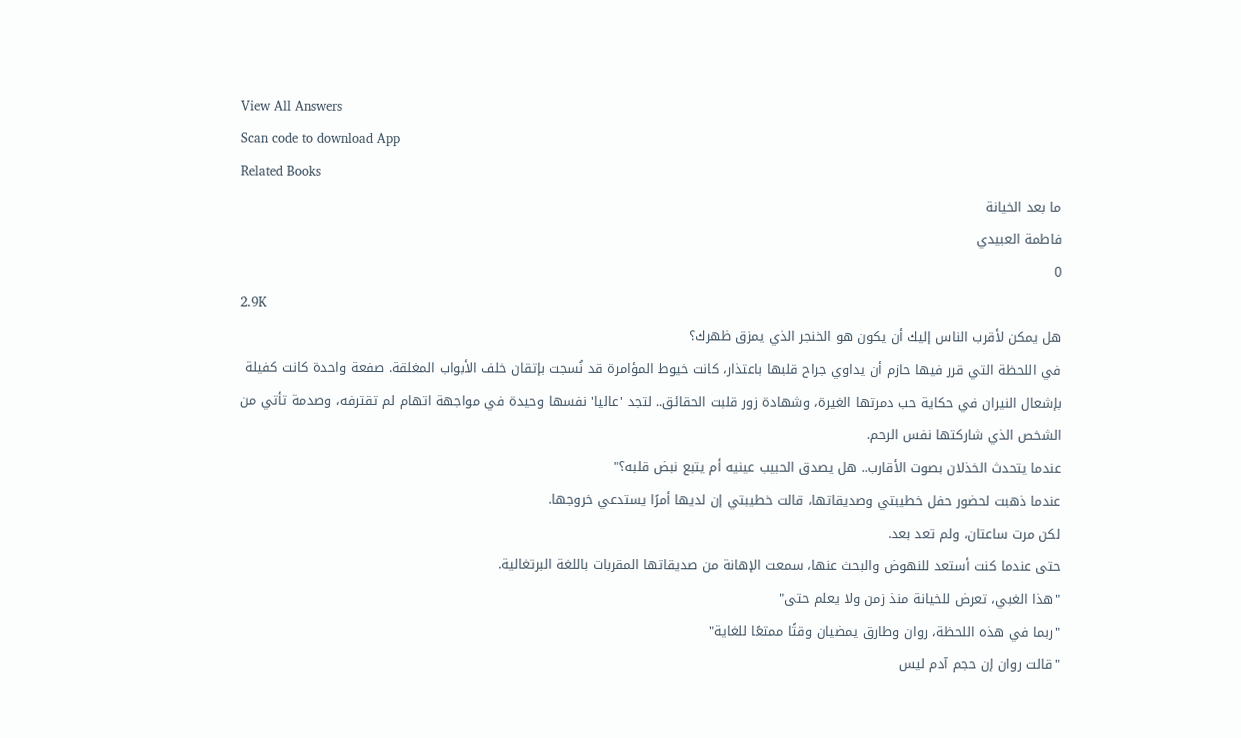View All Answers
Scan code to download App
Related Books
ما بعد الخيانة
فاطمة العبيدي
0
2.9K
هل يمكن لأقرب الناس إليك أن يكون هو الخنجر الذي يمزق ظهرك؟
في اللحظة التي قرر فيها حازم أن يداوي جراح قلبها باعتذار، كانت خيوط المؤامرة قد نُسجت بإتقان خلف الأبواب المغلقة. صفعة واحدة كانت كفيلة بإشعال النيران في حكاية حب دمرتها الغيرة، وشهادة زور قلبت الحقائق.. لتجد 'عاليا' نفسها وحيدة في مواجهة اتهام لم تقترفه، وصدمة تأتي من الشخص الذي شاركتها نفس الرحم.
عندما يتحدث الخذلان بصوت الأقارب.. هل يصدق الحبيب عينيه أم يتبع نبض قلبه؟"
عندما ذهبت لحضور حفل خطيبتي وصديقاتها، قالت خطيبتي إن لديها أمرًا يستدعي خروجها.
لكن مرت ساعتان، ولم تعد بعد.
حتى عندما كنت أستعد للنهوض والبحث عنها، سمعت الإهانة من صديقاتها المقربات باللغة البرتغالية.
"هذا الغبي، تعرض للخيانة منذ زمن ولا يعلم حتى"
"ربما في هذه اللحظة، روان وطارق يمضيان وقتًا ممتعًا للغاية"
"قالت روان إن حجم آدم ليس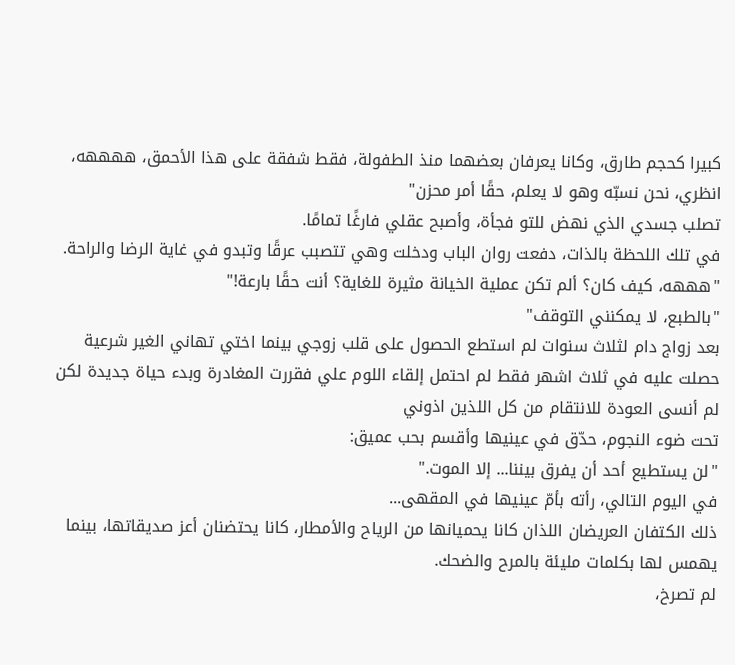كبيرا كحجم طارق، وكانا يعرفان بعضهما منذ الطفولة، فقط شفقة على هذا الأحمق، ههههه، انظري، نحن نسبّه وهو لا يعلم، حقًا أمر محزن"
تصلب جسدي الذي نهض للتو فجأة، وأصبح عقلي فارغًا تمامًا.
في تلك اللحظة بالذات، دفعت روان الباب ودخلت وهي تتصبب عرقًا وتبدو في غاية الرضا والراحة.
"هههه، كيف كان؟ ألم تكن عملية الخيانة مثيرة للغاية؟ أنت حقًا بارعة!"
"بالطبع، لا يمكنني التوقف"
بعد زواج دام لثلاث سنوات لم استطع الحصول على قلب زوجي بينما اختي تهاني الغير شرعية حصلت عليه في ثلاث اشهر فقط لم احتمل إلقاء اللوم علي فقررت المغادرة وبدء حياة جديدة لكن لم أنسى العودة للانتقام من كل اللذين اذوني
تحت ضوء النجوم، حدّق في عينيها وأقسم بحب عميق:
"لن يستطيع أحد أن يفرق بيننا... إلا الموت."
في اليوم التالي، رأته بأمّ عينيها في المقهى...
ذلك الكتفان العريضان اللذان كانا يحميانها من الرياح والأمطار، كانا يحتضنان أعز صديقاتها، بينما يهمس لها بكلمات مليئة بالمرح والضحك.
لم تصرخ،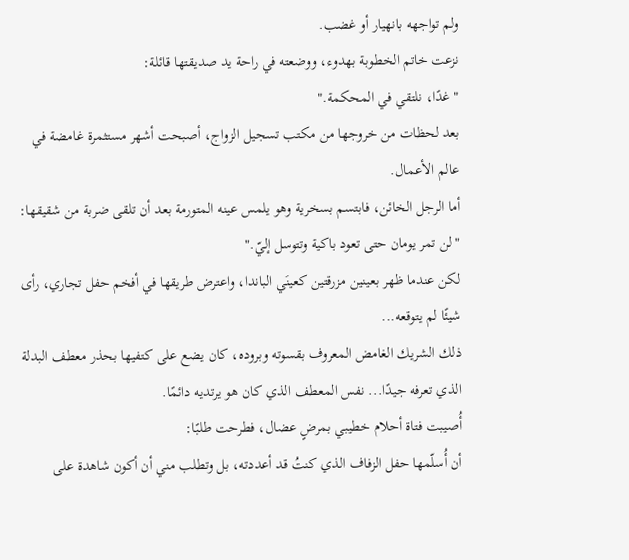ولم تواجهه بانهيار أو غضب.
نزعت خاتم الخطوبة بهدوء، ووضعته في راحة يد صديقتها قائلة:
"غدًا، نلتقي في المحكمة."
بعد لحظات من خروجها من مكتب تسجيل الزواج، أصبحت أشهر مستثمرة غامضة في عالم الأعمال.
أما الرجل الخائن، فابتسم بسخرية وهو يلمس عينه المتورمة بعد أن تلقى ضربة من شقيقها:
"لن تمر يومان حتى تعود باكية وتتوسل إليّ."
لكن عندما ظهر بعينين مزرقتين كعينَي الباندا، واعترض طريقها في أفخم حفل تجاري، رأى شيئًا لم يتوقعه...
ذلك الشريك الغامض المعروف بقسوته وبروده، كان يضع على كتفيها بحذر معطف البدلة الذي تعرفه جيدًا... نفس المعطف الذي كان هو يرتديه دائمًا.
أُصيبت فتاة أحلام خطيبي بمرضٍ عضال، فطرحت طلبًا:
أن أُسلّمها حفل الزفاف الذي كنتُ قد أعددته، بل وتطلب مني أن أكون شاهدة على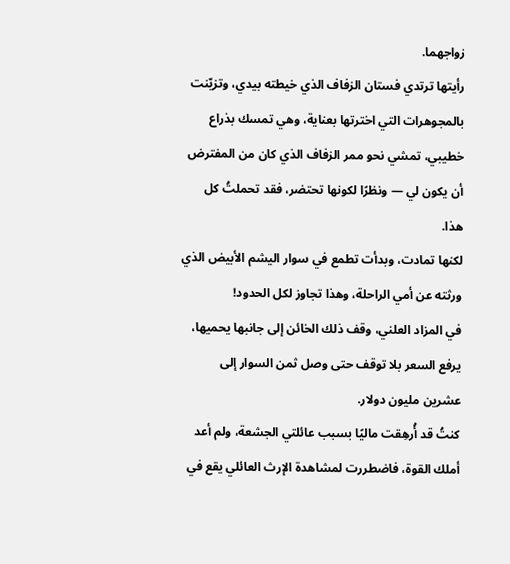زواجهما.
رأيتها ترتدي فستان الزفاف الذي خيطته بيدي، وتزيّنت بالمجوهرات التي اخترتها بعناية، وهي تمسك بذراع خطيبي، تمشي نحو ممر الزفاف الذي كان من المفترض أن يكون لي — ونظرًا لكونها تحتضر، فقد تحملتُ كل هذا.
لكنها تمادت، وبدأت تطمع في سوار اليشم الأبيض الذي ورثته عن أمي الراحلة، وهذا تجاوز لكل الحدود!
في المزاد العلني، وقف ذلك الخائن إلى جانبها يحميها، يرفع السعر بلا توقف حتى وصل ثمن السوار إلى عشرين مليون دولار.
كنتُ قد أُرهِقت ماليًا بسبب عائلتي الجشعة، ولم أعد أملك القوة، فاضطررت لمشاهدة الإرث العائلي يقع في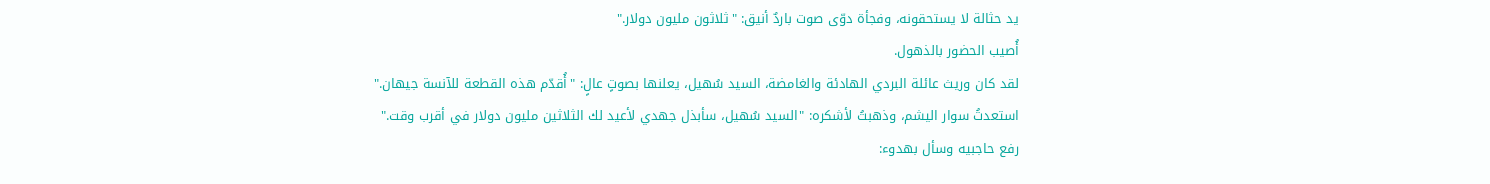يد حثالة لا يستحقونه، وفجأة دوّى صوت باردٌ أنيق: "ثلاثون مليون دولار."
أُصيب الحضور بالذهول.
لقد كان وريث عائلة البردي الهادئة والغامضة، السيد سُهيل، يعلنها بصوتٍ عالٍ: "أُقدّم هذه القطعة للآنسة جيهان."
استعدتُ سوار اليشم، وذهبتُ لأشكره: "السيد سُهيل، سأبذل جهدي لأعيد لك الثلاثين مليون دولار في أقرب وقت."
رفع حاجبيه وسأل بهدوء: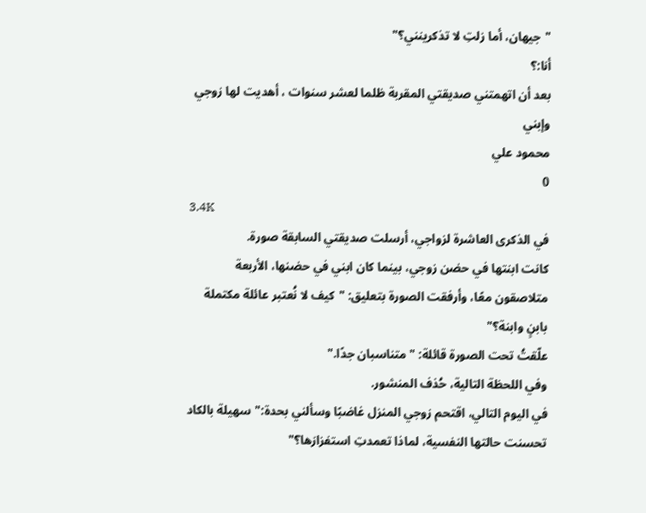"جيهان، أما زلتِ لا تذكرينني؟"
أنا:؟
بعد أن اتهمتني صديقتي المقربة ظلما لعشر سنوات ، أهديت لها زوجي وإبني
محمود علي
0
3.4K
في الذكرى العاشرة لزواجي، أرسلت صديقتي السابقة صورة.
كانت ابنتها في حضن زوجي، بينما كان ابني في حضنها، الأربعة متلاصقون معًا، وأرفقت الصورة بتعليق: "كيف لا نُعتبر عائلة مكتملة بابنٍ وابنة؟"
علّقتُ تحت الصورة قائلة: "متناسبان جدًا."
وفي اللحظة التالية، حُذف المنشور.
في اليوم التالي، اقتحم زوجي المنزل غاضبًا وسألني بحدة:"سهيلة بالكاد تحسنت حالتها النفسية، لماذا تعمدتِ استفزازها؟"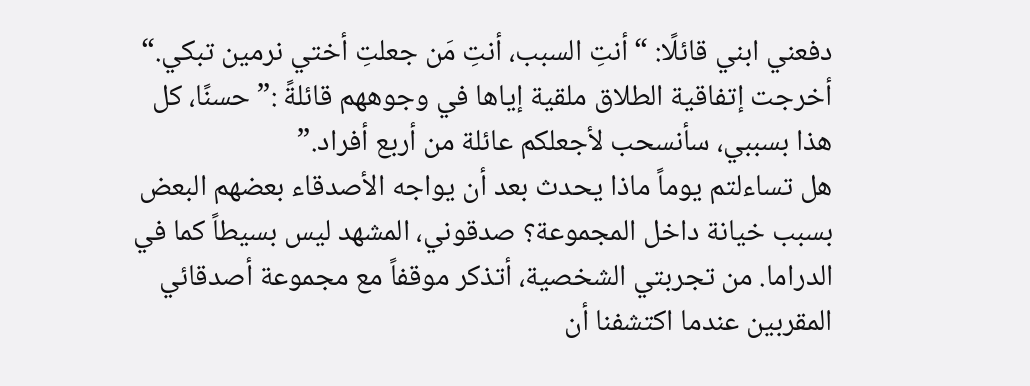دفعني ابني قائلًا: “أنتِ السبب، أنتِ مَن جعلتِ أختي نرمين تبكي.“
أخرجت إتفاقية الطلاق ملقية إياها في وجوههم قائلةً :”حسنًا، كل هذا بسببي، سأنسحب لأجعلكم عائلة من أربع أفراد.”
هل تساءلتم يوماً ماذا يحدث بعد أن يواجه الأصدقاء بعضهم البعض بسبب خيانة داخل المجموعة؟ صدقوني، المشهد ليس بسيطاً كما في الدراما. من تجربتي الشخصية، أتذكر موقفاً مع مجموعة أصدقائي المقربين عندما اكتشفنا أن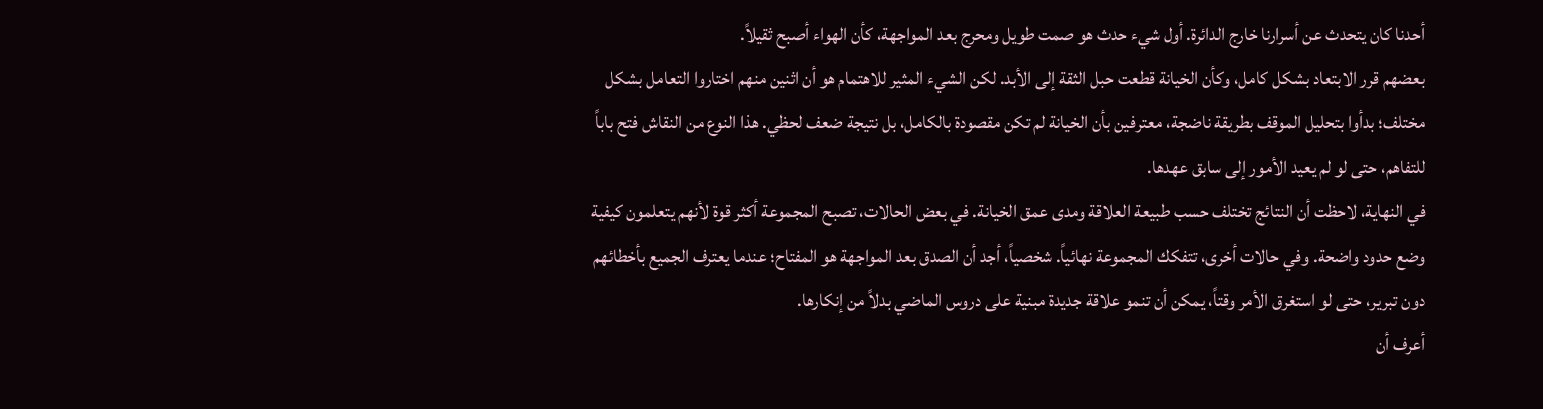أحدنا كان يتحدث عن أسرارنا خارج الدائرة. أول شيء حدث هو صمت طويل ومحرج بعد المواجهة، كأن الهواء أصبح ثقيلاً.
بعضهم قرر الابتعاد بشكل كامل، وكأن الخيانة قطعت حبل الثقة إلى الأبد. لكن الشيء المثير للاهتمام هو أن اثنين منهم اختاروا التعامل بشكل مختلف؛ بدأوا بتحليل الموقف بطريقة ناضجة، معترفين بأن الخيانة لم تكن مقصودة بالكامل، بل نتيجة ضعف لحظي. هذا النوع من النقاش فتح باباً للتفاهم، حتى لو لم يعيد الأمور إلى سابق عهدها.
في النهاية، لاحظت أن النتائج تختلف حسب طبيعة العلاقة ومدى عمق الخيانة. في بعض الحالات، تصبح المجموعة أكثر قوة لأنهم يتعلمون كيفية وضع حدود واضحة. وفي حالات أخرى، تتفكك المجموعة نهائياً. شخصياً، أجد أن الصدق بعد المواجهة هو المفتاح؛ عندما يعترف الجميع بأخطائهم دون تبرير، حتى لو استغرق الأمر وقتاً، يمكن أن تنمو علاقة جديدة مبنية على دروس الماضي بدلاً من إنكارها.
أعرف أن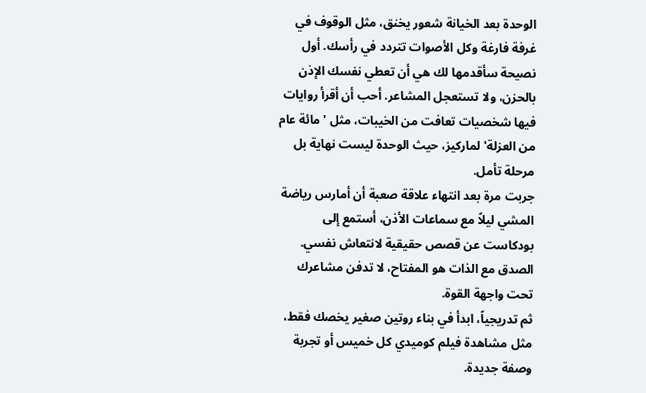الوحدة بعد الخيانة شعور يخنق، مثل الوقوف في غرفة فارغة وكل الأصوات تتردد في رأسك. أول نصيحة سأقدمها لك هي أن تعطي نفسك الإذن بالحزن، ولا تستعجل المشاعر. أحب أن أقرأ روايات فيها شخصيات تعافت من الخيبات، مثل 'مائة عام من العزلة' لماركيز، حيث الوحدة ليست نهاية بل مرحلة تأمل.
جربت مرة بعد انتهاء علاقة صعبة أن أمارس رياضة المشي ليلاً مع سماعات الأذن، أستمع إلى بودكاست عن قصص حقيقية لانتعاش نفسي. الصدق مع الذات هو المفتاح، لا تدفن مشاعرك تحت واجهة القوة.
ثم تدريجياً، ابدأ في بناء روتين صغير يخصك فقط، مثل مشاهدة فيلم كوميدي كل خميس أو تجربة وصفة جديدة.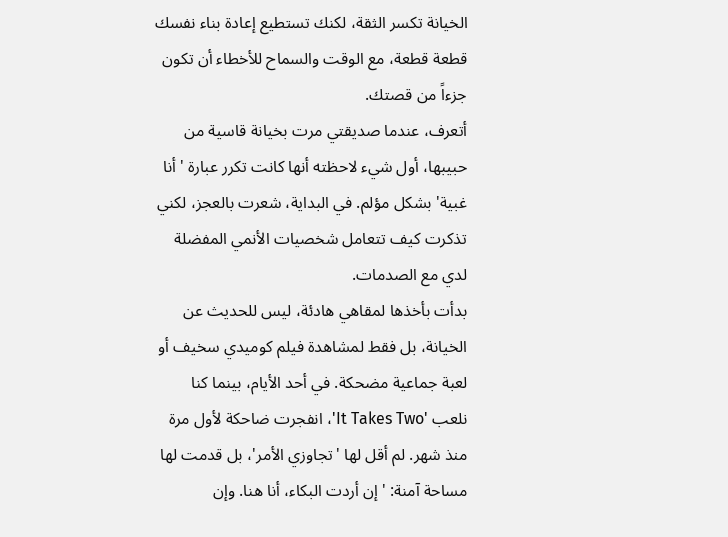الخيانة تكسر الثقة، لكنك تستطيع إعادة بناء نفسك قطعة قطعة، مع الوقت والسماح للأخطاء أن تكون جزءاً من قصتك.
أتعرف، عندما صديقتي مرت بخيانة قاسية من حبيبها، أول شيء لاحظته أنها كانت تكرر عبارة 'أنا غبية' بشكل مؤلم. في البداية، شعرت بالعجز، لكني تذكرت كيف تتعامل شخصيات الأنمي المفضلة لدي مع الصدمات.
بدأت بأخذها لمقاهي هادئة، ليس للحديث عن الخيانة، بل فقط لمشاهدة فيلم كوميدي سخيف أو لعبة جماعية مضحكة. في أحد الأيام، بينما كنا نلعب 'It Takes Two'، انفجرت ضاحكة لأول مرة منذ شهر. لم أقل لها 'تجاوزي الأمر'، بل قدمت لها مساحة آمنة: 'إن أردت البكاء، أنا هنا. وإن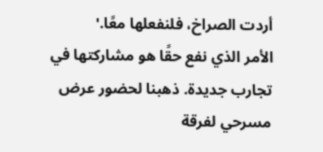أردت الصراخ، فلنفعلها معًا.'
الأمر الذي نفع حقًا هو مشاركتها في تجارب جديدة. ذهبنا لحضور عرض مسرحي لفرقة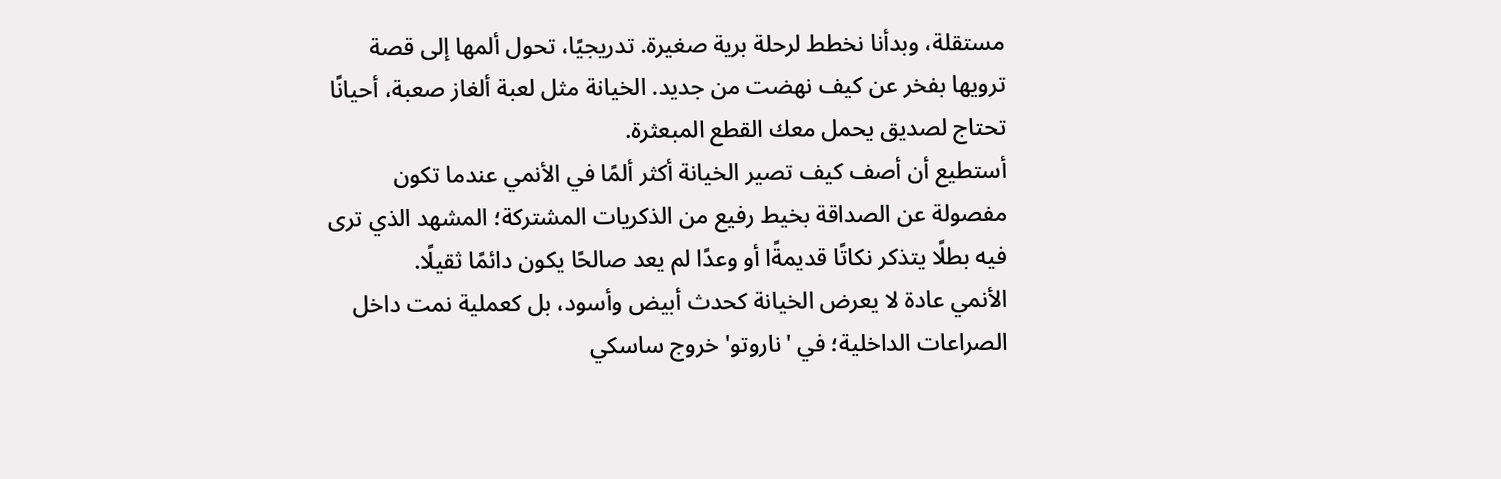مستقلة، وبدأنا نخطط لرحلة برية صغيرة. تدريجيًا، تحول ألمها إلى قصة ترويها بفخر عن كيف نهضت من جديد. الخيانة مثل لعبة ألغاز صعبة، أحيانًا تحتاج لصديق يحمل معك القطع المبعثرة.
أستطيع أن أصف كيف تصير الخيانة أكثر ألمًا في الأنمي عندما تكون مفصولة عن الصداقة بخيط رفيع من الذكريات المشتركة؛ المشهد الذي ترى فيه بطلًا يتذكر نكاتًا قديمةًا أو وعدًا لم يعد صالحًا يكون دائمًا ثقيلًا.
الأنمي عادة لا يعرض الخيانة كحدث أبيض وأسود، بل كعملية نمت داخل الصراعات الداخلية؛ في 'ناروتو' خروج ساسكي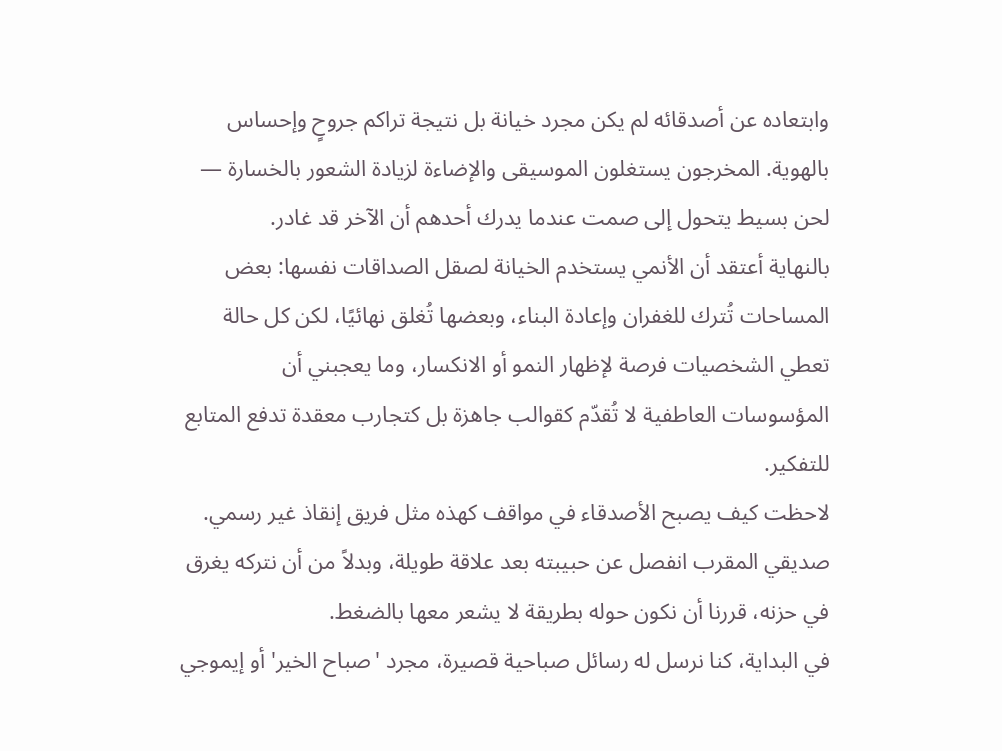وابتعاده عن أصدقائه لم يكن مجرد خيانة بل نتيجة تراكم جروحٍ وإحساس بالهوية. المخرجون يستغلون الموسيقى والإضاءة لزيادة الشعور بالخسارة — لحن بسيط يتحول إلى صمت عندما يدرك أحدهم أن الآخر قد غادر.
بالنهاية أعتقد أن الأنمي يستخدم الخيانة لصقل الصداقات نفسها: بعض المساحات تُترك للغفران وإعادة البناء، وبعضها تُغلق نهائيًا، لكن كل حالة تعطي الشخصيات فرصة لإظهار النمو أو الانكسار، وما يعجبني أن المؤسوسات العاطفية لا تُقدّم كقوالب جاهزة بل كتجارب معقدة تدفع المتابع للتفكير.
لاحظت كيف يصبح الأصدقاء في مواقف كهذه مثل فريق إنقاذ غير رسمي. صديقي المقرب انفصل عن حبيبته بعد علاقة طويلة، وبدلاً من أن نتركه يغرق في حزنه، قررنا أن نكون حوله بطريقة لا يشعر معها بالضغط.
في البداية، كنا نرسل له رسائل صباحية قصيرة، مجرد 'صباح الخير' أو إيموجي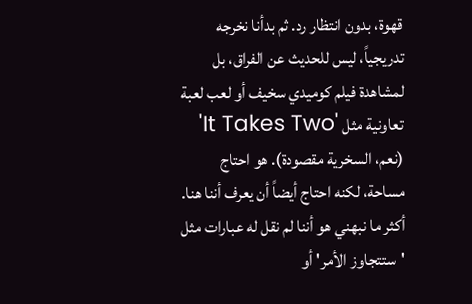قهوة، بدون انتظار رد. ثم بدأنا نخرجه تدريجياً، ليس للحديث عن الفراق، بل لمشاهدة فيلم كوميدي سخيف أو لعب لعبة تعاونية مثل 'It Takes Two' (نعم، السخرية مقصودة). هو احتاج مساحة، لكنه احتاج أيضاً أن يعرف أننا هنا.
أكثر ما نبهني هو أننا لم نقل له عبارات مثل 'ستتجاوز الأمر' أو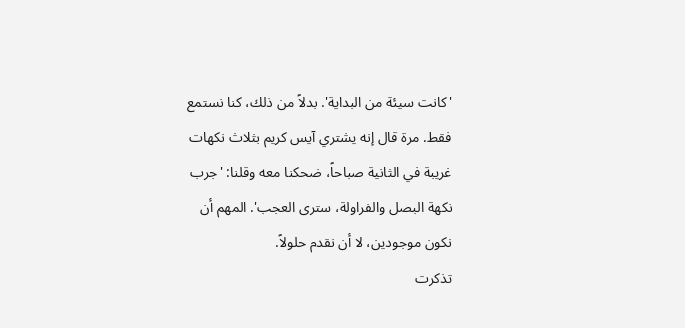'كانت سيئة من البداية'. بدلاً من ذلك، كنا نستمع فقط. مرة قال إنه يشتري آيس كريم بثلاث نكهات غريبة في الثانية صباحاً، ضحكنا معه وقلنا: 'جرب نكهة البصل والفراولة، سترى العجب'. المهم أن نكون موجودين، لا أن نقدم حلولاً.
تذكرت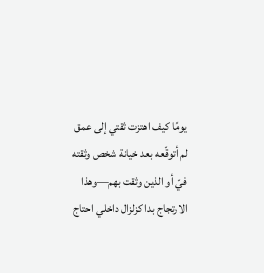يومًا كيف اهتزت ثقتي إلى عمق لم أتوقّعه بعد خيانة شخص وثقته فيّ أو الذين وثقت بهم—وهذا الارتجاج بدا كزلزال داخلي احتاج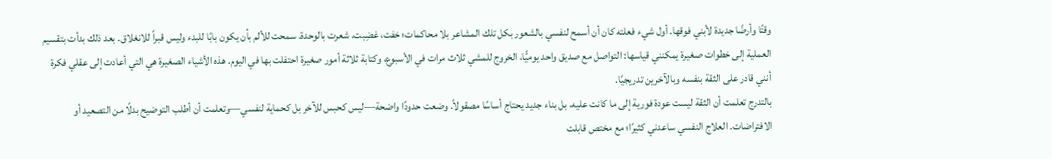وقتًا وأرضًا جديدة لأبني فوقها. أول شيء فعلته كان أن أسمح لنفسي بالشعور بكل تلك المشاعر بلا محاكمات؛ خفت، غضِبت، شعرت بالوحدة. سمحت للألم بأن يكون بابًا للبدء وليس قبراً للانغلاق. بعد ذلك بدأت بتقسيم العملية إلى خطوات صغيرة يمكنني قياسها: التواصل مع صديق واحد يوميًّا، الخروج للمشي ثلاث مرات في الأسبوع، وكتابة ثلاثة أمور صغيرة احتفلت بها في اليوم. هذه الأشياء الصغيرة هي التي أعادت إلى عقلي فكرة أنني قادر على الثقة بنفسه وبالآخرين تدريجيًا.
بالتدرج تعلمت أن الثقة ليست عودة فورية إلى ما كانت عليه، بل بناء جديد يحتاج أساسًا مصقولاً. وضعت حدودًا واضحة—ليس كحبس للآخر بل كحماية لنفسي—وتعلمت أن أطلب التوضيح بدلًا من التصعيد أو الافتراضات. العلاج النفسي ساعدني كثيرًا؛ مع مختص قابلت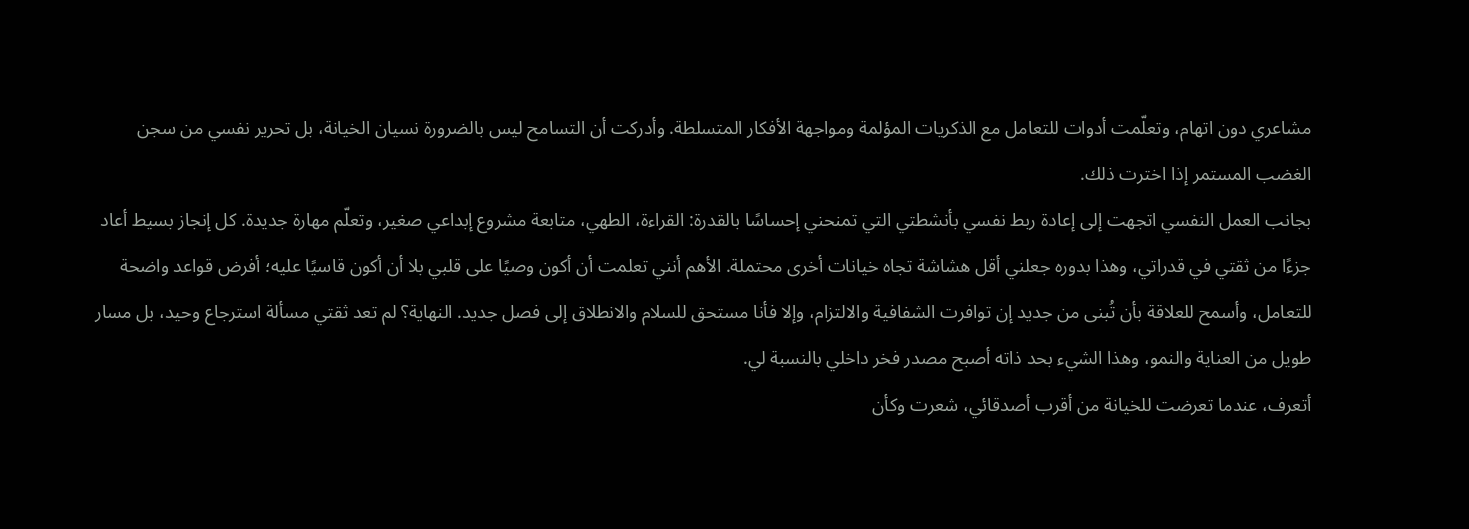مشاعري دون اتهام، وتعلّمت أدوات للتعامل مع الذكريات المؤلمة ومواجهة الأفكار المتسلطة. وأدركت أن التسامح ليس بالضرورة نسيان الخيانة، بل تحرير نفسي من سجن الغضب المستمر إذا اخترت ذلك.
بجانب العمل النفسي اتجهت إلى إعادة ربط نفسي بأنشطتي التي تمنحني إحساسًا بالقدرة: القراءة، الطهي، متابعة مشروع إبداعي صغير، وتعلّم مهارة جديدة. كل إنجاز بسيط أعاد جزءًا من ثقتي في قدراتي، وهذا بدوره جعلني أقل هشاشة تجاه خيانات أخرى محتملة. الأهم أنني تعلمت أن أكون وصيًا على قلبي بلا أن أكون قاسيًا عليه؛ أفرض قواعد واضحة للتعامل، وأسمح للعلاقة بأن تُبنى من جديد إن توافرت الشفافية والالتزام، وإلا فأنا مستحق للسلام والانطلاق إلى فصل جديد. النهاية؟ لم تعد ثقتي مسألة استرجاع وحيد، بل مسار طويل من العناية والنمو، وهذا الشيء بحد ذاته أصبح مصدر فخر داخلي بالنسبة لي.
أتعرف، عندما تعرضت للخيانة من أقرب أصدقائي، شعرت وكأن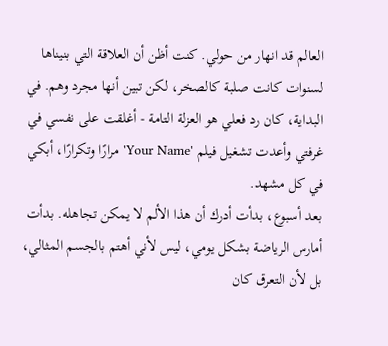العالم قد انهار من حولي. كنت أظن أن العلاقة التي بنيناها لسنوات كانت صلبة كالصخر، لكن تبين أنها مجرد وهم. في البداية، كان رد فعلي هو العزلة التامة - أغلقت على نفسي في غرفتي وأعدت تشغيل فيلم 'Your Name' مرارًا وتكرارًا، أبكي في كل مشهد.
بعد أسبوع، بدأت أدرك أن هذا الألم لا يمكن تجاهله. بدأت أمارس الرياضة بشكل يومي، ليس لأني أهتم بالجسم المثالي، بل لأن التعرق كان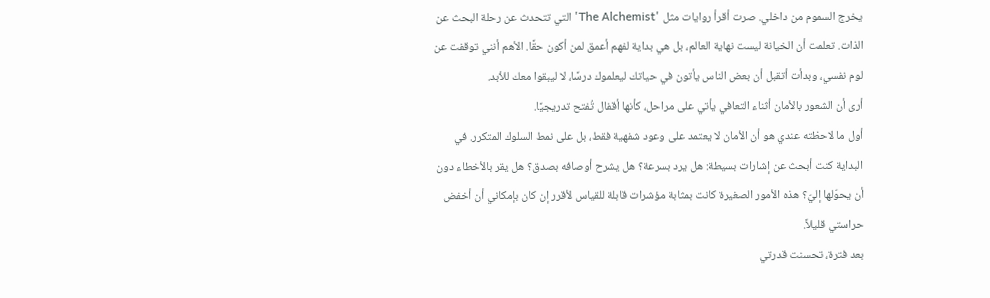يخرج السموم من داخلي. صرت أقرأ روايات مثل 'The Alchemist' التي تتحدث عن رحلة البحث عن الذات. تعلمت أن الخيانة ليست نهاية العالم، بل هي بداية لفهم أعمق لمن أكون حقًا. الأهم أنني توقفت عن لوم نفسي، وبدأت أتقبل أن بعض الناس يأتون في حياتك ليعلموك درسًا، لا ليبقوا معك للأبد.
أرى أن الشعور بالأمان أثناء التعافي يأتي على مراحل، كأنها أقفال تُفتح تدريجيًا.
أول ما لاحظته عندي هو أن الأمان لا يعتمد على وعود شفهية فقط، بل على نمط السلوك المتكرر. في البداية كنت أبحث عن إشارات بسيطة: هل يرد بسرعة؟ هل يشرح أوصافه بصدق؟ هل يقر بالأخطاء دون أن يحوّلها إليّ؟ هذه الأمور الصغيرة كانت بمثابة مؤشرات قابلة للقياس لأقرر إن كان بإمكاني أن أخفض حراستي قليلاً.
بعد فترة، تحسنت قدرتي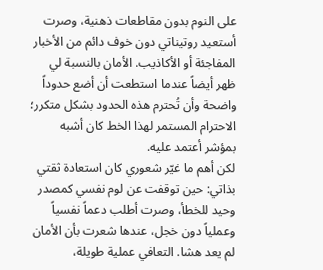على النوم بدون مقاطعات ذهنية، وصرت أستعيد روتيناتي دون خوف دائم من الأخبار المفاجئة أو الأكاذيب. الأمان بالنسبة لي ظهر أيضاً عندما استطعت أن أضع حدوداً واضحة وأن تُحترم هذه الحدود بشكل متكرر؛ الاحترام المستمر لهذا الخط كان أشبه بمؤشر أعتمد عليه.
لكن أهم ما غيّر شعوري كان استعادة ثقتي بذاتي: حين توقفت عن لوم نفسي كمصدر وحيد للخطأ، وصرت أطلب دعماً نفسياً وعملياً دون خجل، عندها شعرت بأن الأمان لم يعد هشا. التعافي عملية طويلة،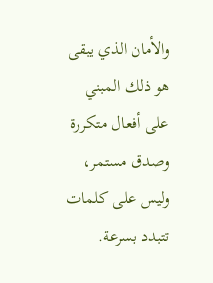والأمان الذي يبقى هو ذلك المبني على أفعال متكررة وصدق مستمر، وليس على كلمات تتبدد بسرعة.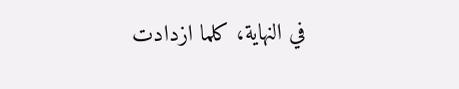في النهاية، كلما ازدادت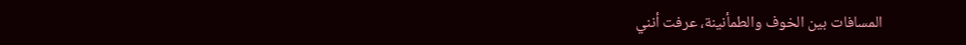المسافات بين الخوف والطمأنينة، عرفت أنني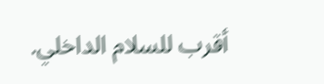أقرب للسلام الداخلي.